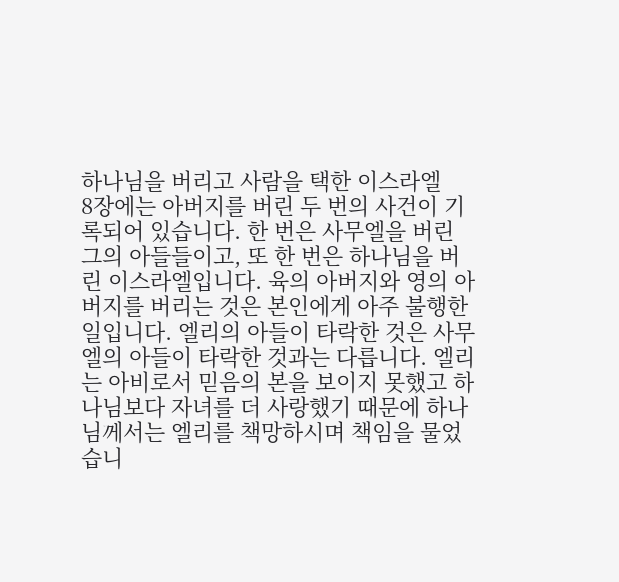하나님을 버리고 사람을 택한 이스라엘
8장에는 아버지를 버린 두 번의 사건이 기록되어 있습니다. 한 번은 사무엘을 버린 그의 아들들이고, 또 한 번은 하나님을 버린 이스라엘입니다. 육의 아버지와 영의 아버지를 버리는 것은 본인에게 아주 불행한 일입니다. 엘리의 아들이 타락한 것은 사무엘의 아들이 타락한 것과는 다릅니다. 엘리는 아비로서 믿음의 본을 보이지 못했고 하나님보다 자녀를 더 사랑했기 때문에 하나님께서는 엘리를 책망하시며 책임을 물었습니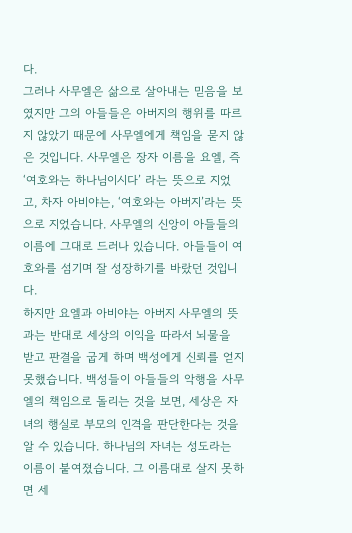다.
그러나 사무엘은 삶으로 살아내는 믿음을 보였지만 그의 아들들은 아버지의 행위를 따르지 않았기 때문에 사무엘에게 책임을 묻지 않은 것입니다. 사무엘은 장자 이름을 요엘, 즉 ‘여호와는 하나님이시다’ 라는 뜻으로 지었고, 차자 아비야는, ‘여호와는 아버지’라는 뜻으로 지었습니다. 사무엘의 신앙이 아들들의 이름에 그대로 드러나 있습니다. 아들들이 여호와를 섬기며 잘 성장하기를 바랐던 것입니다.
하지만 요엘과 아비야는 아버지 사무엘의 뜻과는 반대로 세상의 이익을 따라서 뇌물을 받고 판결을 굽게 하며 백성에게 신뢰를 얻지 못했습니다. 백성들이 아들들의 악행을 사무엘의 책임으로 돌리는 것을 보면, 세상은 자녀의 행실로 부모의 인격을 판단한다는 것을 알 수 있습니다. 하나님의 자녀는 성도라는 이름이 붙여졌습니다. 그 이름대로 살지 못하면 세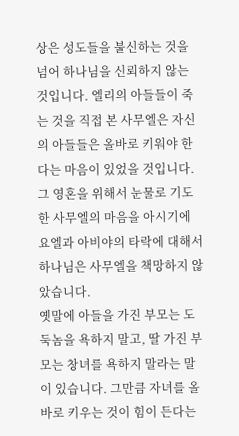상은 성도들을 불신하는 것을 넘어 하나님을 신뢰하지 않는 것입니다. 엘리의 아들들이 죽는 것을 직접 본 사무엘은 자신의 아들들은 올바로 키워야 한다는 마음이 있었을 것입니다. 그 영혼을 위해서 눈물로 기도한 사무엘의 마음을 아시기에 요엘과 아비야의 타락에 대해서 하나님은 사무엘을 책망하지 않았습니다.
옛말에 아들을 가진 부모는 도둑놈을 욕하지 말고, 딸 가진 부모는 창녀를 욕하지 말라는 말이 있습니다. 그만큼 자녀를 올바로 키우는 것이 힘이 든다는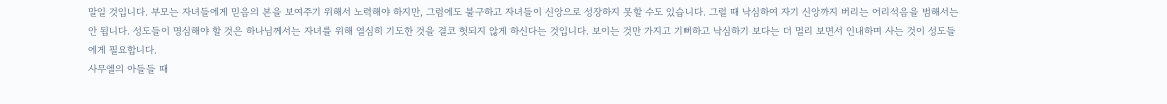말일 것입니다. 부모는 자녀들에게 믿음의 본을 보여주기 위해서 노력해야 하지만, 그럼에도 불구하고 자녀들이 신앙으로 성장하지 못할 수도 있습니다. 그럴 때 낙심하여 자기 신앙까지 버리는 어리석음을 범해서는 안 됩니다. 성도들이 명심해야 할 것은 하나님께서는 자녀를 위해 열심히 기도한 것을 결코 헛되지 않게 하신다는 것입니다. 보이는 것만 가지고 기뻐하고 낙심하기 보다는 더 멀리 보면서 인내하며 사는 것이 성도들에게 필요합니다.
사무엘의 아들들 때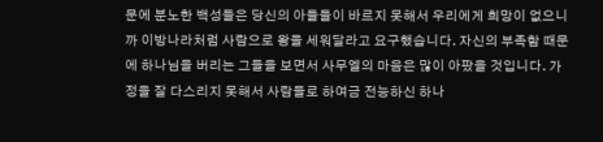문에 분노한 백성들은 당신의 아들들이 바르지 못해서 우리에게 희망이 없으니까 이방나라처럼 사람으로 왕을 세워달라고 요구했습니다. 자신의 부족함 때문에 하나님을 버리는 그들을 보면서 사무엘의 마음은 많이 아팠을 것입니다. 가정을 잘 다스리지 못해서 사람들로 하여금 전능하신 하나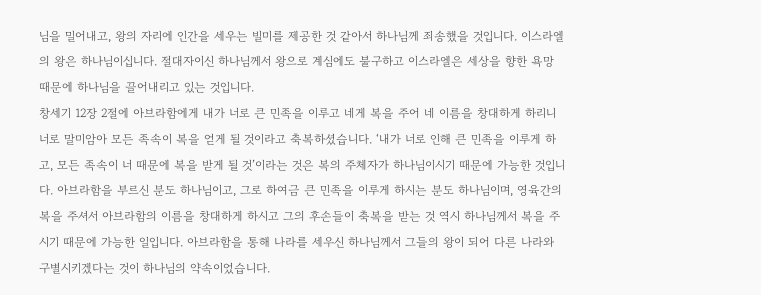님을 밀어내고, 왕의 자리에 인간을 세우는 빌미를 제공한 것 같아서 하나님께 죄송했을 것입니다. 이스라엘의 왕은 하나님이십니다. 절대자이신 하나님께서 왕으로 계심에도 불구하고 이스라엘은 세상을 향한 욕망 때문에 하나님을 끌어내리고 있는 것입니다.
창세기 12장 2절에 아브라함에게 내가 너로 큰 민족을 이루고 네게 복을 주어 네 이름을 창대하게 하리니 너로 말미암아 모든 족속이 복을 얻게 될 것이라고 축복하셨습니다. ‘내가 너로 인해 큰 민족을 이루게 하고, 모든 족속이 너 때문에 복을 받게 될 것’이라는 것은 복의 주체자가 하나님이시기 때문에 가능한 것입니다. 아브라함을 부르신 분도 하나님이고, 그로 하여금 큰 민족을 이루게 하시는 분도 하나님이며, 영육간의 복을 주셔서 아브라함의 이름을 창대하게 하시고 그의 후손들이 축복을 받는 것 역시 하나님께서 복을 주시기 때문에 가능한 일입니다. 아브라함을 통해 나라를 세우신 하나님께서 그들의 왕이 되어 다른 나라와 구별시키겠다는 것이 하나님의 약속이었습니다.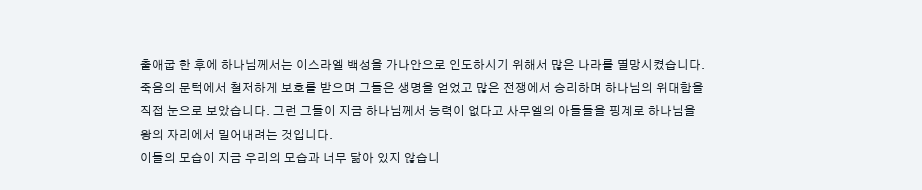출애굽 한 후에 하나님께서는 이스라엘 백성을 가나안으로 인도하시기 위해서 많은 나라를 멸망시켰습니다. 죽음의 문턱에서 철저하게 보호를 받으며 그들은 생명을 얻었고 많은 전쟁에서 승리하며 하나님의 위대함을 직접 눈으로 보았습니다. 그런 그들이 지금 하나님께서 능력이 없다고 사무엘의 아들들을 핑계로 하나님을 왕의 자리에서 밀어내려는 것입니다.
이들의 모습이 지금 우리의 모습과 너무 닮아 있지 않습니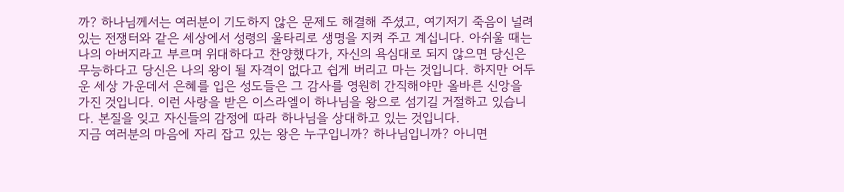까? 하나님께서는 여러분이 기도하지 않은 문제도 해결해 주셨고, 여기저기 죽음이 널려 있는 전쟁터와 같은 세상에서 성령의 울타리로 생명을 지켜 주고 계십니다. 아쉬울 때는 나의 아버지라고 부르며 위대하다고 찬양했다가, 자신의 욕심대로 되지 않으면 당신은 무능하다고 당신은 나의 왕이 될 자격이 없다고 쉽게 버리고 마는 것입니다. 하지만 어두운 세상 가운데서 은혜를 입은 성도들은 그 감사를 영원히 간직해야만 올바른 신앙을 가진 것입니다. 이런 사랑을 받은 이스라엘이 하나님을 왕으로 섬기길 거절하고 있습니다. 본질을 잊고 자신들의 감정에 따라 하나님을 상대하고 있는 것입니다.
지금 여러분의 마음에 자리 잡고 있는 왕은 누구입니까? 하나님입니까? 아니면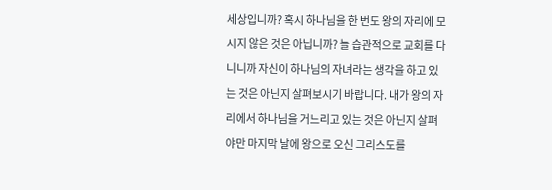세상입니까? 혹시 하나님을 한 번도 왕의 자리에 모시지 않은 것은 아닙니까? 늘 습관적으로 교회를 다니니까 자신이 하나님의 자녀라는 생각을 하고 있는 것은 아닌지 살펴보시기 바랍니다. 내가 왕의 자리에서 하나님을 거느리고 있는 것은 아닌지 살펴야만 마지막 날에 왕으로 오신 그리스도를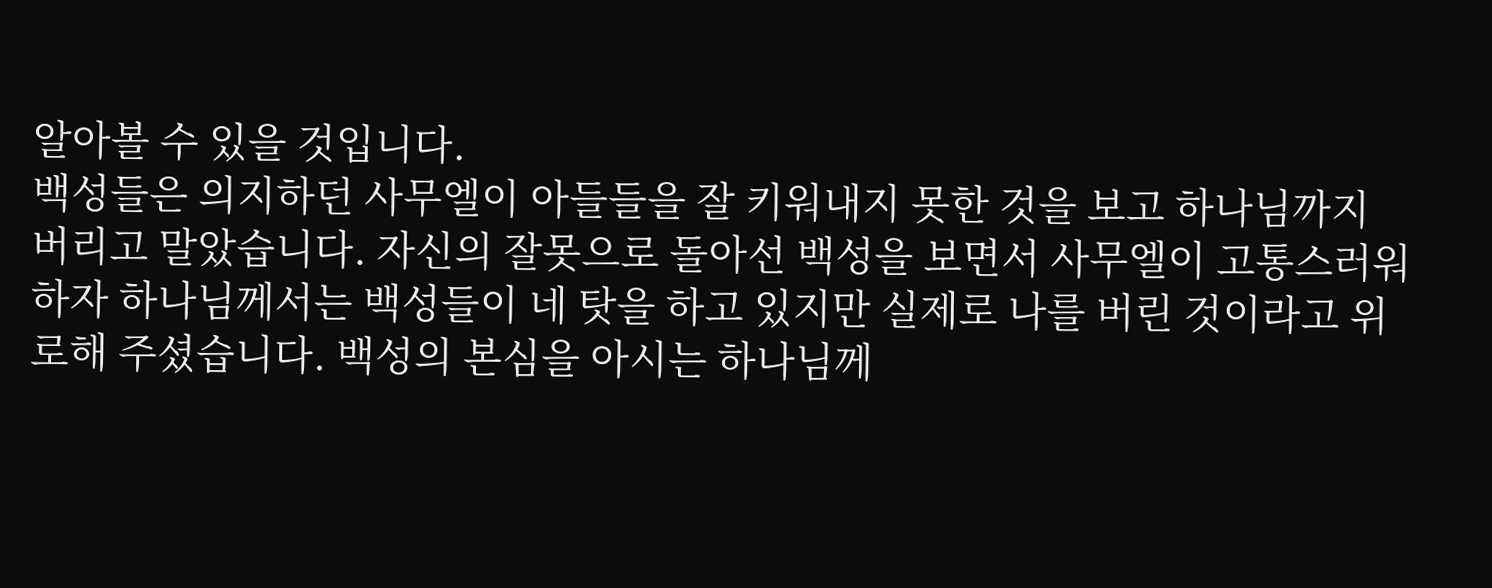알아볼 수 있을 것입니다.
백성들은 의지하던 사무엘이 아들들을 잘 키워내지 못한 것을 보고 하나님까지 버리고 말았습니다. 자신의 잘못으로 돌아선 백성을 보면서 사무엘이 고통스러워하자 하나님께서는 백성들이 네 탓을 하고 있지만 실제로 나를 버린 것이라고 위로해 주셨습니다. 백성의 본심을 아시는 하나님께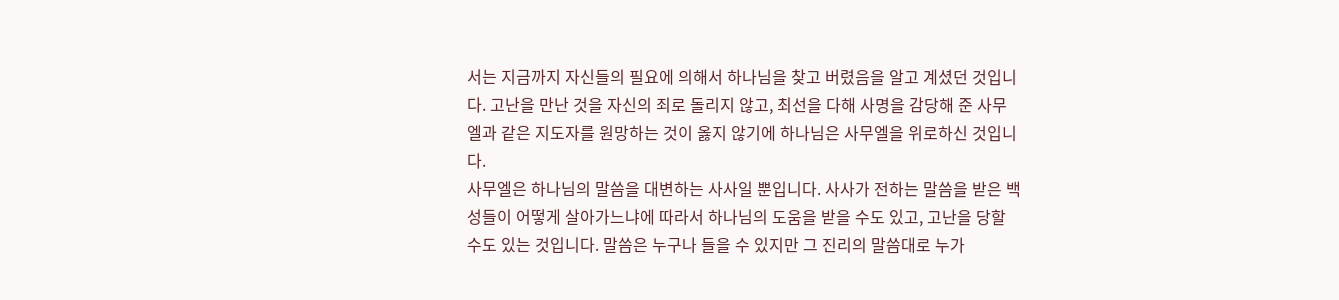서는 지금까지 자신들의 필요에 의해서 하나님을 찾고 버렸음을 알고 계셨던 것입니다. 고난을 만난 것을 자신의 죄로 돌리지 않고, 최선을 다해 사명을 감당해 준 사무엘과 같은 지도자를 원망하는 것이 옳지 않기에 하나님은 사무엘을 위로하신 것입니다.
사무엘은 하나님의 말씀을 대변하는 사사일 뿐입니다. 사사가 전하는 말씀을 받은 백성들이 어떻게 살아가느냐에 따라서 하나님의 도움을 받을 수도 있고, 고난을 당할 수도 있는 것입니다. 말씀은 누구나 들을 수 있지만 그 진리의 말씀대로 누가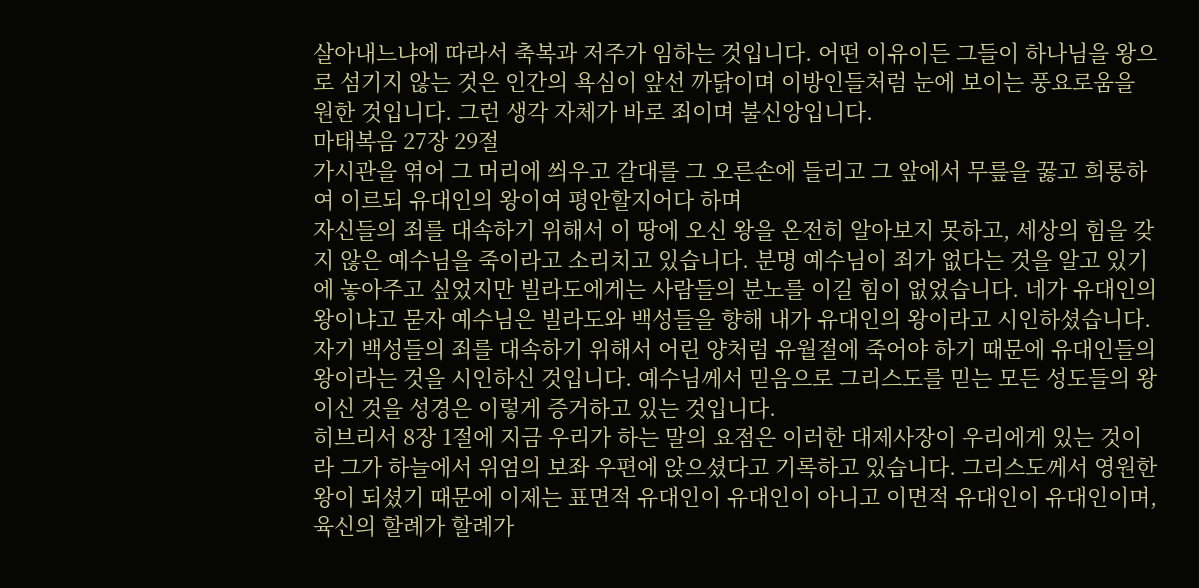살아내느냐에 따라서 축복과 저주가 임하는 것입니다. 어떤 이유이든 그들이 하나님을 왕으로 섬기지 않는 것은 인간의 욕심이 앞선 까닭이며 이방인들처럼 눈에 보이는 풍요로움을 원한 것입니다. 그런 생각 자체가 바로 죄이며 불신앙입니다.
마태복음 27장 29절
가시관을 엮어 그 머리에 씌우고 갈대를 그 오른손에 들리고 그 앞에서 무릎을 꿇고 희롱하여 이르되 유대인의 왕이여 평안할지어다 하며
자신들의 죄를 대속하기 위해서 이 땅에 오신 왕을 온전히 알아보지 못하고, 세상의 힘을 갖지 않은 예수님을 죽이라고 소리치고 있습니다. 분명 예수님이 죄가 없다는 것을 알고 있기에 놓아주고 싶었지만 빌라도에게는 사람들의 분노를 이길 힘이 없었습니다. 네가 유대인의 왕이냐고 묻자 예수님은 빌라도와 백성들을 향해 내가 유대인의 왕이라고 시인하셨습니다. 자기 백성들의 죄를 대속하기 위해서 어린 양처럼 유월절에 죽어야 하기 때문에 유대인들의 왕이라는 것을 시인하신 것입니다. 예수님께서 믿음으로 그리스도를 믿는 모든 성도들의 왕이신 것을 성경은 이렇게 증거하고 있는 것입니다.
히브리서 8장 1절에 지금 우리가 하는 말의 요점은 이러한 대제사장이 우리에게 있는 것이라 그가 하늘에서 위엄의 보좌 우편에 앉으셨다고 기록하고 있습니다. 그리스도께서 영원한 왕이 되셨기 때문에 이제는 표면적 유대인이 유대인이 아니고 이면적 유대인이 유대인이며, 육신의 할례가 할례가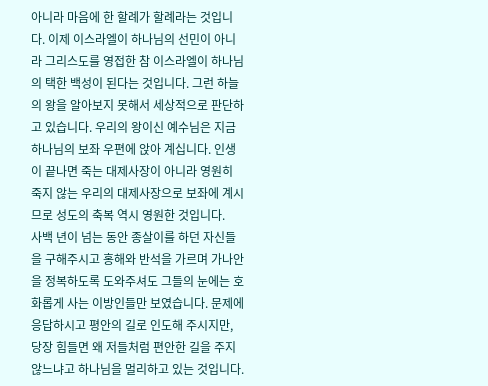아니라 마음에 한 할례가 할례라는 것입니다. 이제 이스라엘이 하나님의 선민이 아니라 그리스도를 영접한 참 이스라엘이 하나님의 택한 백성이 된다는 것입니다. 그런 하늘의 왕을 알아보지 못해서 세상적으로 판단하고 있습니다. 우리의 왕이신 예수님은 지금 하나님의 보좌 우편에 앉아 계십니다. 인생이 끝나면 죽는 대제사장이 아니라 영원히 죽지 않는 우리의 대제사장으로 보좌에 계시므로 성도의 축복 역시 영원한 것입니다.
사백 년이 넘는 동안 종살이를 하던 자신들을 구해주시고 홍해와 반석을 가르며 가나안을 정복하도록 도와주셔도 그들의 눈에는 호화롭게 사는 이방인들만 보였습니다. 문제에 응답하시고 평안의 길로 인도해 주시지만, 당장 힘들면 왜 저들처럼 편안한 길을 주지 않느냐고 하나님을 멀리하고 있는 것입니다.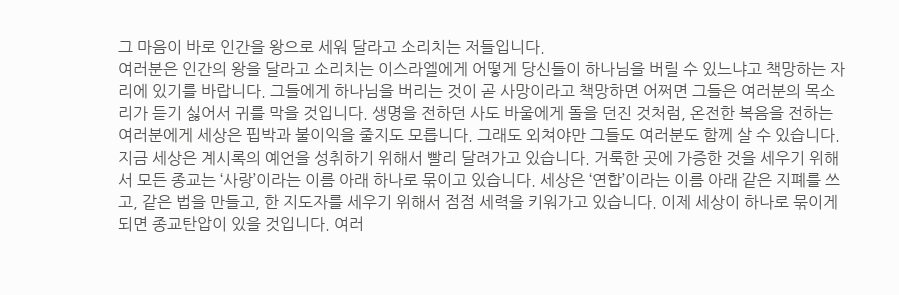그 마음이 바로 인간을 왕으로 세워 달라고 소리치는 저들입니다.
여러분은 인간의 왕을 달라고 소리치는 이스라엘에게 어떻게 당신들이 하나님을 버릴 수 있느냐고 책망하는 자리에 있기를 바랍니다. 그들에게 하나님을 버리는 것이 곧 사망이라고 책망하면 어쩌면 그들은 여러분의 목소리가 듣기 싫어서 귀를 막을 것입니다. 생명을 전하던 사도 바울에게 돌을 던진 것처럼, 온전한 복음을 전하는 여러분에게 세상은 핍박과 불이익을 줄지도 모릅니다. 그래도 외쳐야만 그들도 여러분도 함께 살 수 있습니다.
지금 세상은 계시록의 예언을 성취하기 위해서 빨리 달려가고 있습니다. 거룩한 곳에 가증한 것을 세우기 위해서 모든 종교는 ‘사랑’이라는 이름 아래 하나로 묶이고 있습니다. 세상은 ‘연합’이라는 이름 아래 같은 지폐를 쓰고, 같은 법을 만들고, 한 지도자를 세우기 위해서 점점 세력을 키워가고 있습니다. 이제 세상이 하나로 묶이게 되면 종교탄압이 있을 것입니다. 여러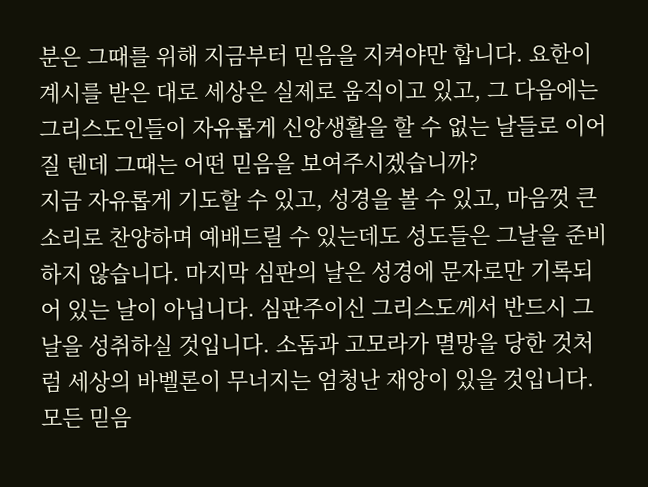분은 그때를 위해 지금부터 믿음을 지켜야만 합니다. 요한이 계시를 받은 대로 세상은 실제로 움직이고 있고, 그 다음에는 그리스도인들이 자유롭게 신앙생활을 할 수 없는 날들로 이어질 텐데 그때는 어떤 믿음을 보여주시겠습니까?
지금 자유롭게 기도할 수 있고, 성경을 볼 수 있고, 마음껏 큰 소리로 찬양하며 예배드릴 수 있는데도 성도들은 그날을 준비하지 않습니다. 마지막 심판의 날은 성경에 문자로만 기록되어 있는 날이 아닙니다. 심판주이신 그리스도께서 반드시 그날을 성취하실 것입니다. 소돔과 고모라가 멸망을 당한 것처럼 세상의 바벨론이 무너지는 엄청난 재앙이 있을 것입니다. 모든 믿음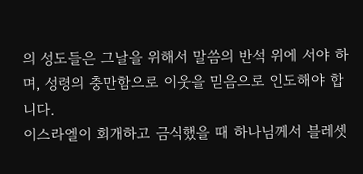의 성도들은 그날을 위해서 말씀의 반석 위에 서야 하며, 성령의 충만함으로 이웃을 믿음으로 인도해야 합니다.
이스라엘이 회개하고 금식했을 때 하나님께서 블레셋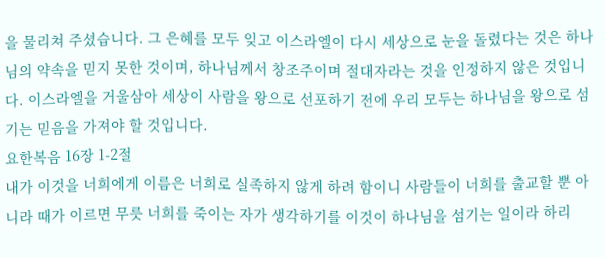을 물리쳐 주셨습니다. 그 은혜를 모두 잊고 이스라엘이 다시 세상으로 눈을 돌렸다는 것은 하나님의 약속을 믿지 못한 것이며, 하나님께서 창조주이며 절대자라는 것을 인정하지 않은 것입니다. 이스라엘을 거울삼아 세상이 사람을 왕으로 선포하기 전에 우리 모두는 하나님을 왕으로 섬기는 믿음을 가져야 할 것입니다.
요한복음 16장 1-2절
내가 이것을 너희에게 이름은 너희로 실족하지 않게 하려 함이니 사람들이 너희를 출교할 뿐 아니라 때가 이르면 무릇 너희를 죽이는 자가 생각하기를 이것이 하나님을 섬기는 일이라 하리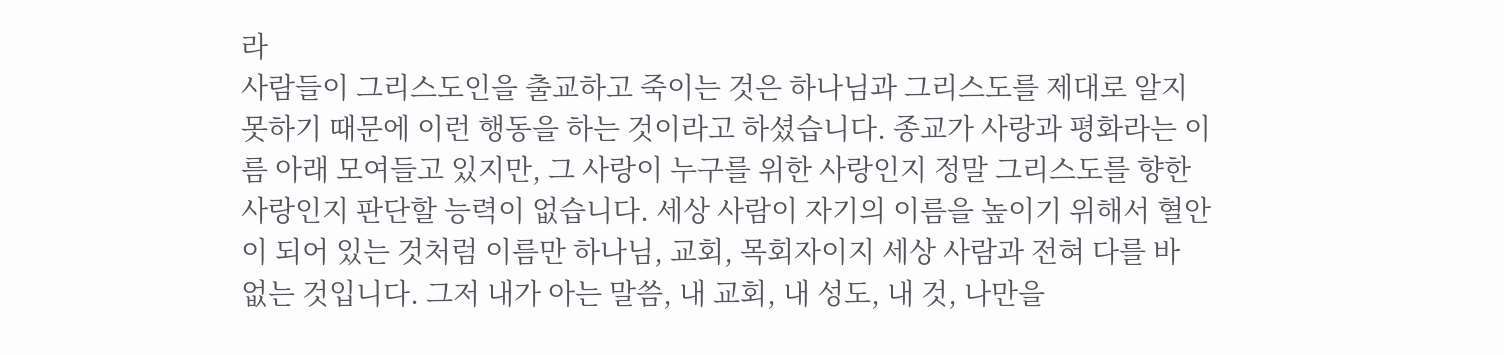라
사람들이 그리스도인을 출교하고 죽이는 것은 하나님과 그리스도를 제대로 알지 못하기 때문에 이런 행동을 하는 것이라고 하셨습니다. 종교가 사랑과 평화라는 이름 아래 모여들고 있지만, 그 사랑이 누구를 위한 사랑인지 정말 그리스도를 향한 사랑인지 판단할 능력이 없습니다. 세상 사람이 자기의 이름을 높이기 위해서 혈안이 되어 있는 것처럼 이름만 하나님, 교회, 목회자이지 세상 사람과 전혀 다를 바 없는 것입니다. 그저 내가 아는 말씀, 내 교회, 내 성도, 내 것, 나만을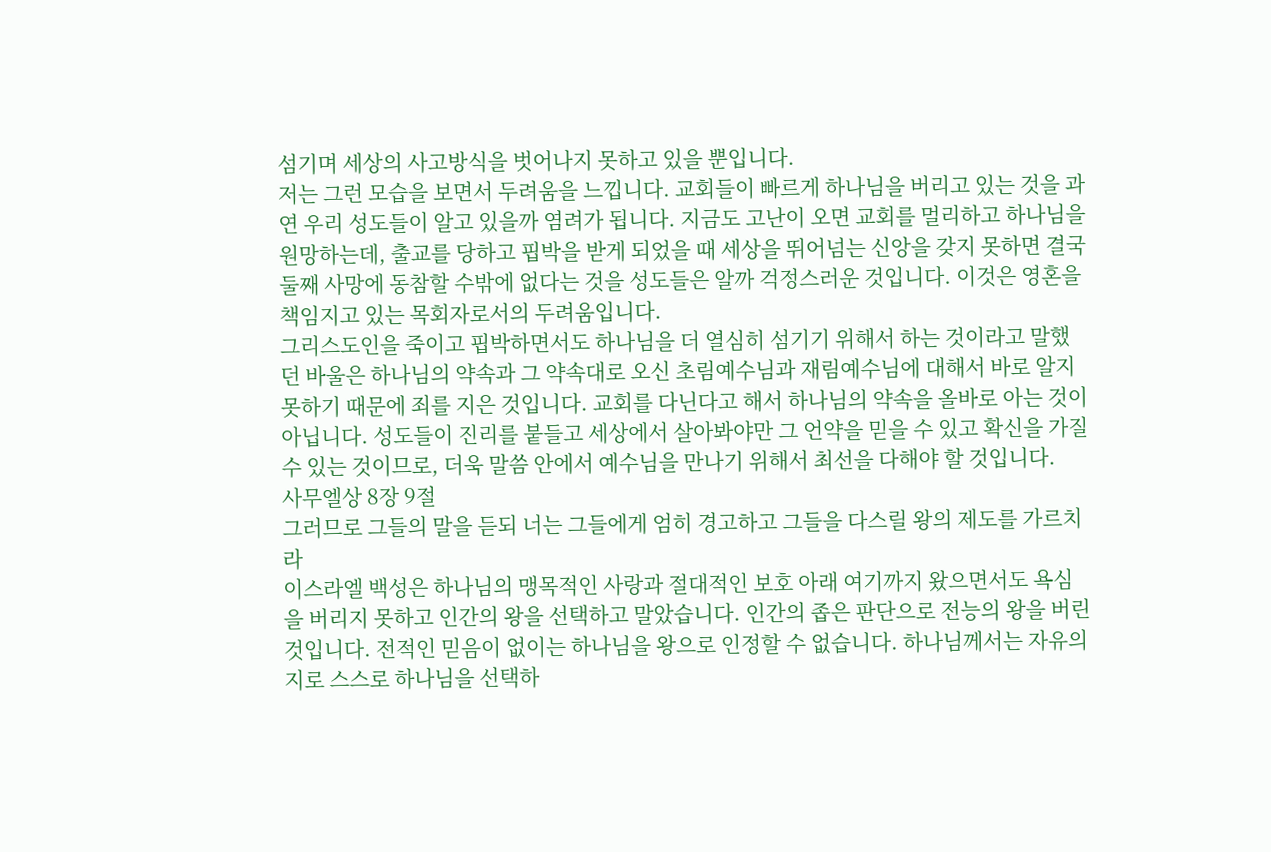섬기며 세상의 사고방식을 벗어나지 못하고 있을 뿐입니다.
저는 그런 모습을 보면서 두려움을 느낍니다. 교회들이 빠르게 하나님을 버리고 있는 것을 과연 우리 성도들이 알고 있을까 염려가 됩니다. 지금도 고난이 오면 교회를 멀리하고 하나님을 원망하는데, 출교를 당하고 핍박을 받게 되었을 때 세상을 뛰어넘는 신앙을 갖지 못하면 결국 둘째 사망에 동참할 수밖에 없다는 것을 성도들은 알까 걱정스러운 것입니다. 이것은 영혼을 책임지고 있는 목회자로서의 두려움입니다.
그리스도인을 죽이고 핍박하면서도 하나님을 더 열심히 섬기기 위해서 하는 것이라고 말했던 바울은 하나님의 약속과 그 약속대로 오신 초림예수님과 재림예수님에 대해서 바로 알지 못하기 때문에 죄를 지은 것입니다. 교회를 다닌다고 해서 하나님의 약속을 올바로 아는 것이 아닙니다. 성도들이 진리를 붙들고 세상에서 살아봐야만 그 언약을 믿을 수 있고 확신을 가질 수 있는 것이므로, 더욱 말씀 안에서 예수님을 만나기 위해서 최선을 다해야 할 것입니다.
사무엘상 8장 9절
그러므로 그들의 말을 듣되 너는 그들에게 엄히 경고하고 그들을 다스릴 왕의 제도를 가르치라
이스라엘 백성은 하나님의 맹목적인 사랑과 절대적인 보호 아래 여기까지 왔으면서도 욕심을 버리지 못하고 인간의 왕을 선택하고 말았습니다. 인간의 좁은 판단으로 전능의 왕을 버린 것입니다. 전적인 믿음이 없이는 하나님을 왕으로 인정할 수 없습니다. 하나님께서는 자유의지로 스스로 하나님을 선택하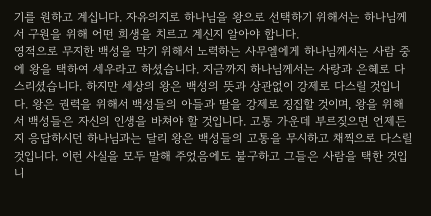기를 원하고 계십니다. 자유의지로 하나님을 왕으로 선택하기 위해서는 하나님께서 구원을 위해 어떤 희생을 치르고 계신지 알아야 합니다.
영적으로 무지한 백성을 막기 위해서 노력하는 사무엘에게 하나님께서는 사람 중에 왕을 택하여 세우라고 하셨습니다. 지금까지 하나님께서는 사랑과 은혜로 다스리셨습니다. 하지만 세상의 왕은 백성의 뜻과 상관없이 강제로 다스릴 것입니다. 왕은 권력을 위해서 백성들의 아들과 딸을 강제로 징집할 것이며, 왕을 위해서 백성들은 자신의 인생을 바쳐야 할 것입니다. 고통 가운데 부르짖으면 언제든지 응답하시던 하나님과는 달리 왕은 백성들의 고통을 무시하고 채찍으로 다스릴 것입니다. 이런 사실을 모두 말해 주었음에도 불구하고 그들은 사람을 택한 것입니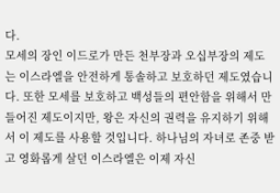다.
모세의 장인 이드로가 만든 천부장과 오십부장의 제도는 이스라엘을 안전하게 통솔하고 보호하던 제도였습니다. 또한 모세를 보호하고 백성들의 편안함을 위해서 만들어진 제도이지만, 왕은 자신의 권력을 유지하기 위해서 이 제도를 사용할 것입니다. 하나님의 자녀로 존중 받고 영화롭게 살던 이스라엘은 이제 자신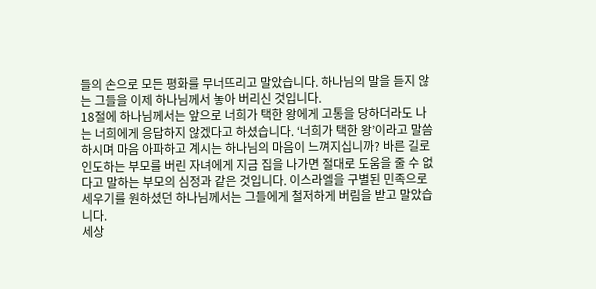들의 손으로 모든 평화를 무너뜨리고 말았습니다. 하나님의 말을 듣지 않는 그들을 이제 하나님께서 놓아 버리신 것입니다.
18절에 하나님께서는 앞으로 너희가 택한 왕에게 고통을 당하더라도 나는 너희에게 응답하지 않겠다고 하셨습니다. ‘너희가 택한 왕’이라고 말씀하시며 마음 아파하고 계시는 하나님의 마음이 느껴지십니까? 바른 길로 인도하는 부모를 버린 자녀에게 지금 집을 나가면 절대로 도움을 줄 수 없다고 말하는 부모의 심정과 같은 것입니다. 이스라엘을 구별된 민족으로 세우기를 원하셨던 하나님께서는 그들에게 철저하게 버림을 받고 말았습니다.
세상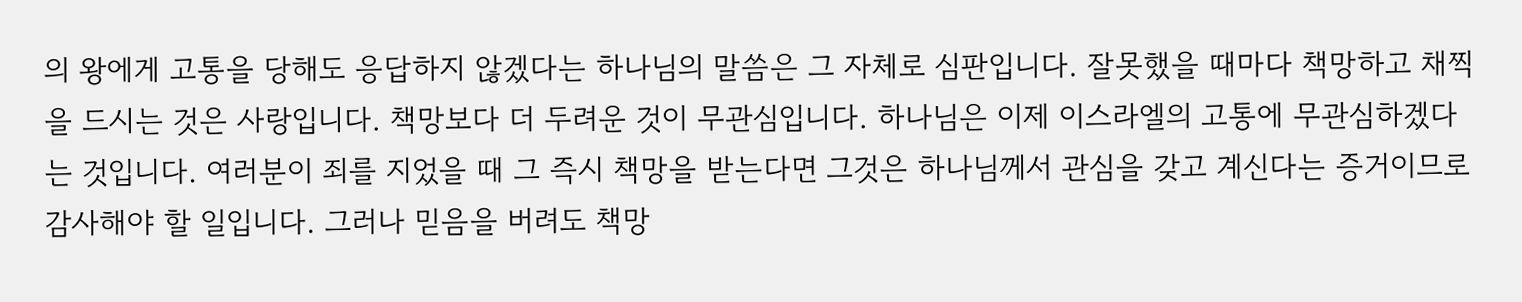의 왕에게 고통을 당해도 응답하지 않겠다는 하나님의 말씀은 그 자체로 심판입니다. 잘못했을 때마다 책망하고 채찍을 드시는 것은 사랑입니다. 책망보다 더 두려운 것이 무관심입니다. 하나님은 이제 이스라엘의 고통에 무관심하겠다는 것입니다. 여러분이 죄를 지었을 때 그 즉시 책망을 받는다면 그것은 하나님께서 관심을 갖고 계신다는 증거이므로 감사해야 할 일입니다. 그러나 믿음을 버려도 책망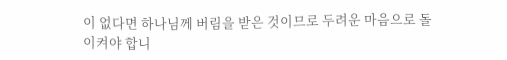이 없다면 하나님께 버림을 받은 것이므로 두려운 마음으로 돌이켜야 합니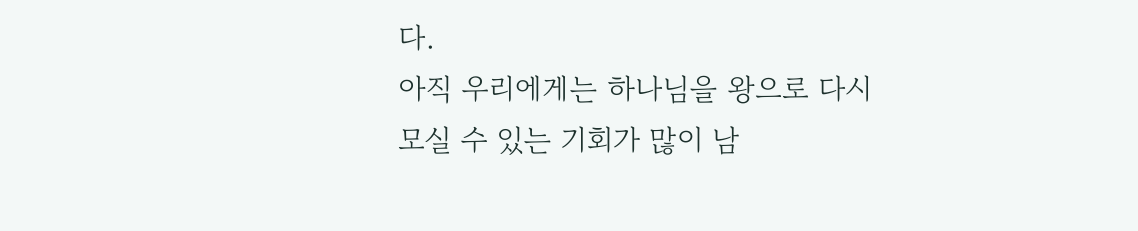다.
아직 우리에게는 하나님을 왕으로 다시 모실 수 있는 기회가 많이 남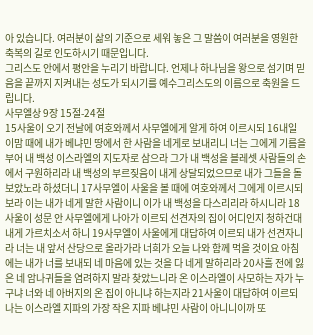아 있습니다. 여러분이 삶의 기준으로 세워 놓은 그 말씀이 여러분을 영원한 축복의 길로 인도하시기 때문입니다.
그리스도 안에서 평안을 누리기 바랍니다. 언제나 하나님을 왕으로 섬기며 믿음을 끝까지 지켜내는 성도가 되시기를 예수그리스도의 이름으로 축원을 드립니다.
사무엘상 9장 15절-24절
15사울이 오기 전날에 여호와께서 사무엘에게 알게 하여 이르시되 16내일 이맘 때에 내가 베냐민 땅에서 한 사람을 네게로 보내리니 너는 그에게 기름을 부어 내 백성 이스라엘의 지도자로 삼으라 그가 내 백성을 블레셋 사람들의 손에서 구원하리라 내 백성의 부르짖음이 내게 상달되었으므로 내가 그들을 돌보았노라 하셨더니 17사무엘이 사울을 볼 때에 여호와께서 그에게 이르시되 보라 이는 내가 네게 말한 사람이니 이가 내 백성을 다스리리라 하시니라 18사울이 성문 안 사무엘에게 나아가 이르되 선견자의 집이 어디인지 청하건대 내게 가르치소서 하니 19사무엘이 사울에게 대답하여 이르되 내가 선견자니라 너는 내 앞서 산당으로 올라가라 너희가 오늘 나와 함께 먹을 것이요 아침에는 내가 너를 보내되 네 마음에 있는 것을 다 네게 말하리라 20사흘 전에 잃은 네 암나귀들을 염려하지 말라 찾았느니라 온 이스라엘이 사모하는 자가 누구냐 너와 네 아버지의 온 집이 아니냐 하는지라 21사울이 대답하여 이르되 나는 이스라엘 지파의 가장 작은 지파 베냐민 사람이 아니니이까 또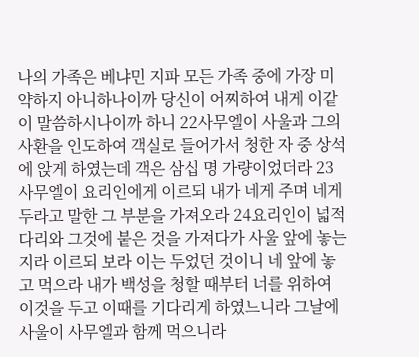나의 가족은 베냐민 지파 모든 가족 중에 가장 미약하지 아니하나이까 당신이 어찌하여 내게 이같이 말씀하시나이까 하니 22사무엘이 사울과 그의 사환을 인도하여 객실로 들어가서 청한 자 중 상석에 앉게 하였는데 객은 삼십 명 가량이었더라 23사무엘이 요리인에게 이르되 내가 네게 주며 네게 두라고 말한 그 부분을 가져오라 24요리인이 넓적다리와 그것에 붙은 것을 가져다가 사울 앞에 놓는지라 이르되 보라 이는 두었던 것이니 네 앞에 놓고 먹으라 내가 백성을 청할 때부터 너를 위하여 이것을 두고 이때를 기다리게 하였느니라 그날에 사울이 사무엘과 함께 먹으니라